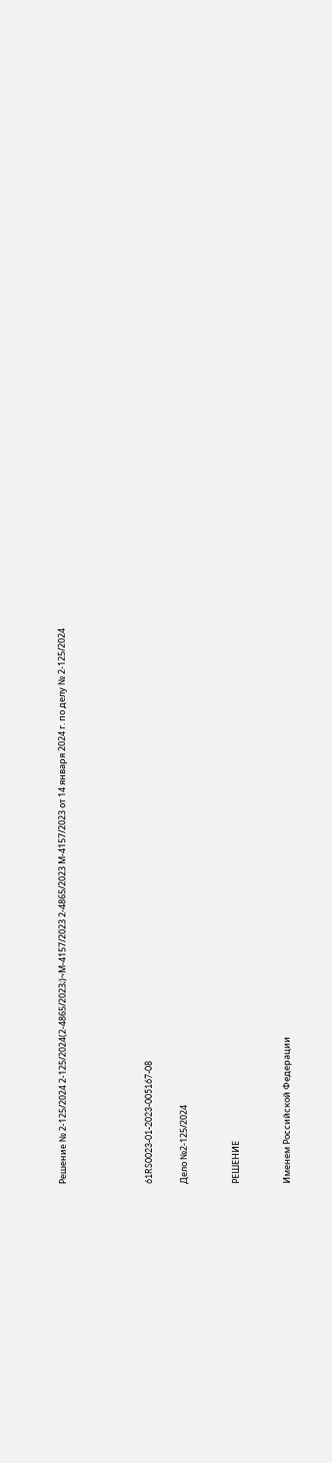Решение № 2-125/2024 2-125/2024(2-4865/2023;)~М-4157/2023 2-4865/2023 М-4157/2023 от 14 января 2024 г. по делу № 2-125/2024




61RS0023-01-2023-005167-08

Дело №2-125/2024


РЕШЕНИЕ


Именем Российской Федерации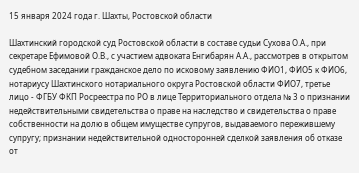15 января 2024 года г. Шахты, Ростовской области

Шахтинский городской суд Ростовской области в составе судьи Сухова О.А., при секретаре Ефимовой О.В., с участием адвоката Енгибарян А.А., рассмотрев в открытом судебном заседании гражданское дело по исковому заявлению ФИО1, ФИО5 к ФИО6, нотариусу Шахтинского нотариального округа Ростовской области ФИО7, третье лицо - ФГБУ ФКП Росреестра по РО в лице Территориального отдела № 3 о признании недействительными свидетельства о праве на наследство и свидетельства о праве собственности на долю в общем имуществе супругов, выдаваемого пережившему супругу; признании недействительной односторонней сделкой заявления об отказе от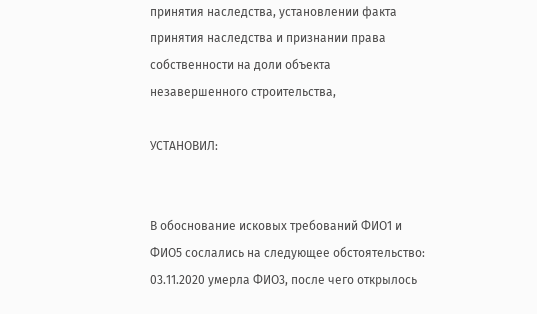принятия наследства, установлении факта принятия наследства и признании права собственности на доли объекта незавершенного строительства,

УСТАНОВИЛ:


В обоснование исковых требований ФИО1 и ФИО5 сослались на следующее обстоятельство: 03.11.2020 умерла ФИО3, после чего открылось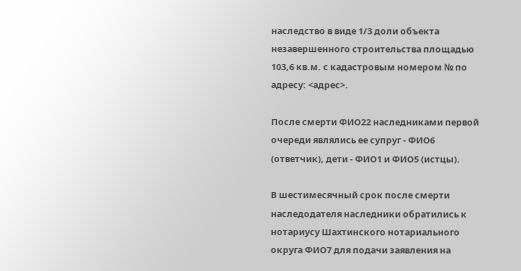наследство в виде 1/3 доли объекта незавершенного строительства площадью 103,6 кв.м. с кадастровым номером № по адресу: <адрес>.

После смерти ФИО22 наследниками первой очереди являлись ее супруг - ФИО6 (ответчик), дети - ФИО1 и ФИО5 (истцы).

В шестимесячный срок после смерти наследодателя наследники обратились к нотариусу Шахтинского нотариального округа ФИО7 для подачи заявления на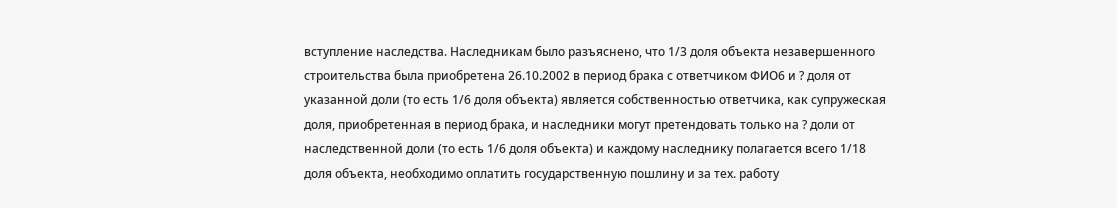вступление наследства. Наследникам было разъяснено, что 1/3 доля объекта незавершенного строительства была приобретена 26.10.2002 в период брака с ответчиком ФИО6 и ? доля от указанной доли (то есть 1/6 доля объекта) является собственностью ответчика, как супружеская доля, приобретенная в период брака, и наследники могут претендовать только на ? доли от наследственной доли (то есть 1/6 доля объекта) и каждому наследнику полагается всего 1/18 доля объекта, необходимо оплатить государственную пошлину и за тех. работу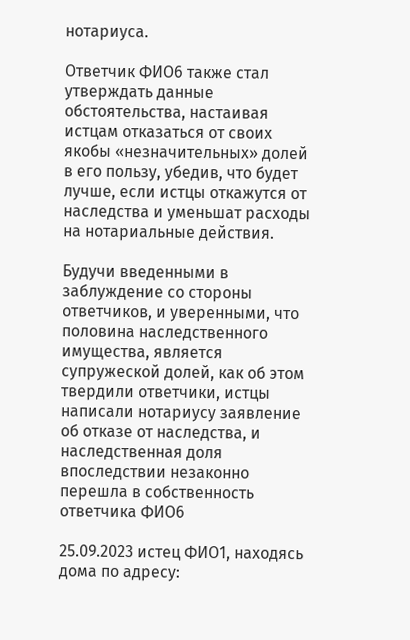нотариуса.

Ответчик ФИО6 также стал утверждать данные обстоятельства, настаивая истцам отказаться от своих якобы «незначительных» долей в его пользу, убедив, что будет лучше, если истцы откажутся от наследства и уменьшат расходы на нотариальные действия.

Будучи введенными в заблуждение со стороны ответчиков, и уверенными, что половина наследственного имущества, является супружеской долей, как об этом твердили ответчики, истцы написали нотариусу заявление об отказе от наследства, и наследственная доля впоследствии незаконно перешла в собственность ответчика ФИО6

25.09.2023 истец ФИО1, находясь дома по адресу: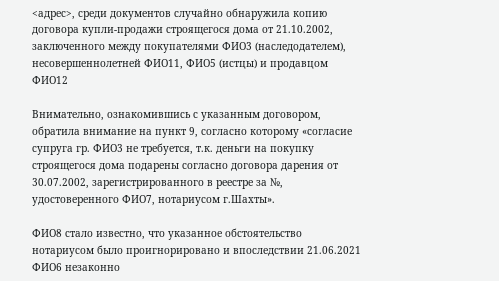<адрес>, среди документов случайно обнаружила копию договора купли-продажи строящегося дома от 21.10.2002, заключенного между покупателями ФИО3 (наследодателем), несовершеннолетней ФИО11, ФИО5 (истцы) и продавцом ФИО12

Внимательно, ознакомившись с указанным договором, обратила внимание на пункт 9, согласно которому «согласие супруга гр. ФИО3 не требуется, т.к. деньги на покупку строящегося дома подарены согласно договора дарения от 30.07.2002, зарегистрированного в реестре за №, удостоверенного ФИО7, нотариусом г.Шахты».

ФИО8 стало известно, что указанное обстоятельство нотариусом было проигнорировано и впоследствии 21.06.2021 ФИО6 незаконно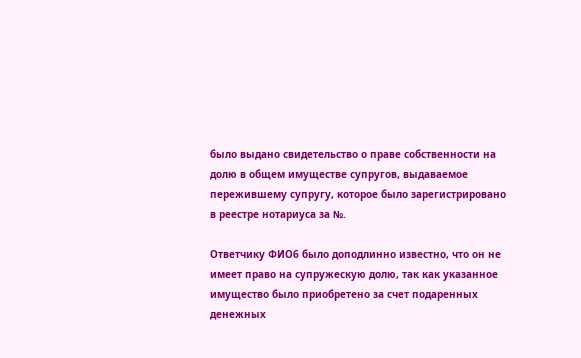было выдано свидетельство о праве собственности на долю в общем имуществе супругов, выдаваемое пережившему супругу, которое было зарегистрировано в реестре нотариуса за №.

Ответчику ФИО6 было доподлинно известно, что он не имеет право на супружескую долю, так как указанное имущество было приобретено за счет подаренных денежных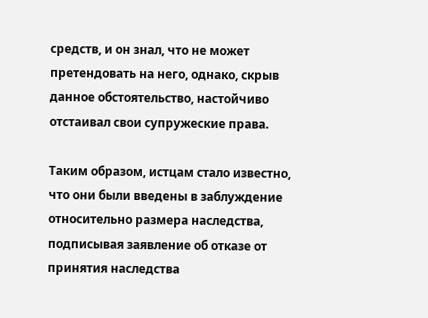средств, и он знал, что не может претендовать на него, однако, скрыв данное обстоятельство, настойчиво отстаивал свои супружеские права.

Таким образом, истцам стало известно, что они были введены в заблуждение относительно размера наследства, подписывая заявление об отказе от принятия наследства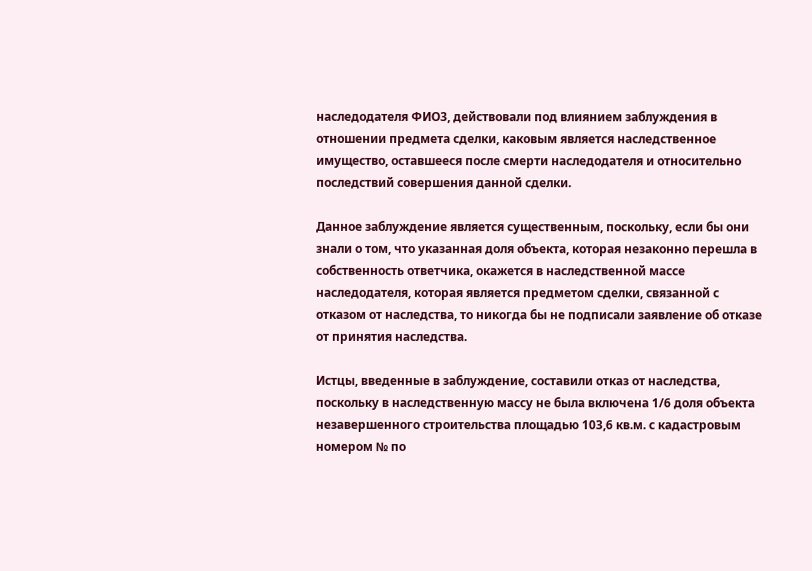наследодателя ФИО3, действовали под влиянием заблуждения в отношении предмета сделки, каковым является наследственное имущество, оставшееся после смерти наследодателя и относительно последствий совершения данной сделки.

Данное заблуждение является существенным, поскольку, если бы они знали о том, что указанная доля объекта, которая незаконно перешла в собственность ответчика, окажется в наследственной массе наследодателя, которая является предметом сделки, связанной с отказом от наследства, то никогда бы не подписали заявление об отказе от принятия наследства.

Истцы, введенные в заблуждение, составили отказ от наследства, поскольку в наследственную массу не была включена 1/6 доля объекта незавершенного строительства площадью 103,6 кв.м. с кадастровым номером № по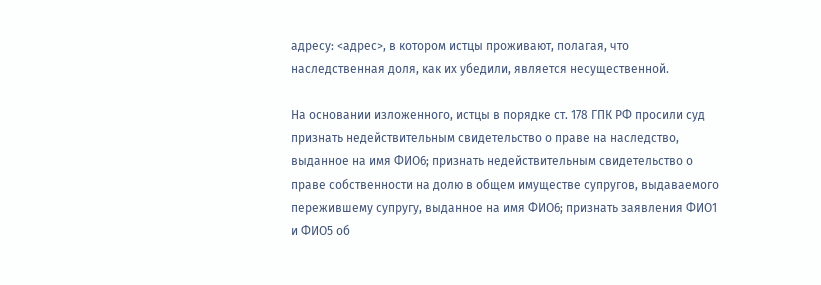адресу: <адрес>, в котором истцы проживают, полагая, что наследственная доля, как их убедили, является несущественной.

На основании изложенного, истцы в порядке ст. 178 ГПК РФ просили суд признать недействительным свидетельство о праве на наследство, выданное на имя ФИО6; признать недействительным свидетельство о праве собственности на долю в общем имуществе супругов, выдаваемого пережившему супругу, выданное на имя ФИО6; признать заявления ФИО1 и ФИО5 об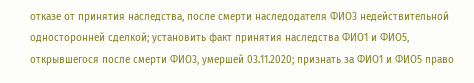отказе от принятия наследства, после смерти наследодателя ФИО3 недействительной односторонней сделкой; установить факт принятия наследства ФИО1 и ФИО5, открывшегося после смерти ФИО3, умершей 03.11.2020; признать за ФИО1 и ФИО5 право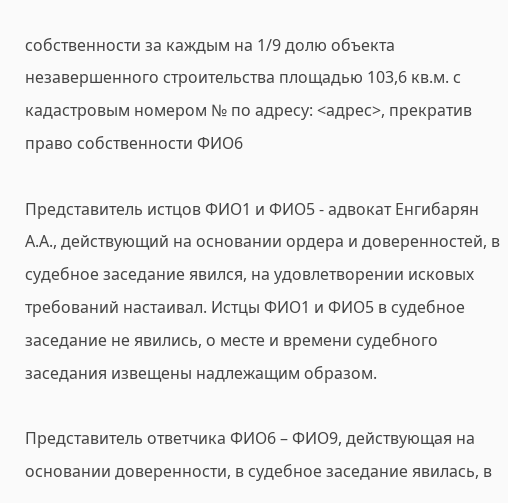собственности за каждым на 1/9 долю объекта незавершенного строительства площадью 103,6 кв.м. с кадастровым номером № по адресу: <адрес>, прекратив право собственности ФИО6

Представитель истцов ФИО1 и ФИО5 - адвокат Енгибарян А.А., действующий на основании ордера и доверенностей, в судебное заседание явился, на удовлетворении исковых требований настаивал. Истцы ФИО1 и ФИО5 в судебное заседание не явились, о месте и времени судебного заседания извещены надлежащим образом.

Представитель ответчика ФИО6 – ФИО9, действующая на основании доверенности, в судебное заседание явилась, в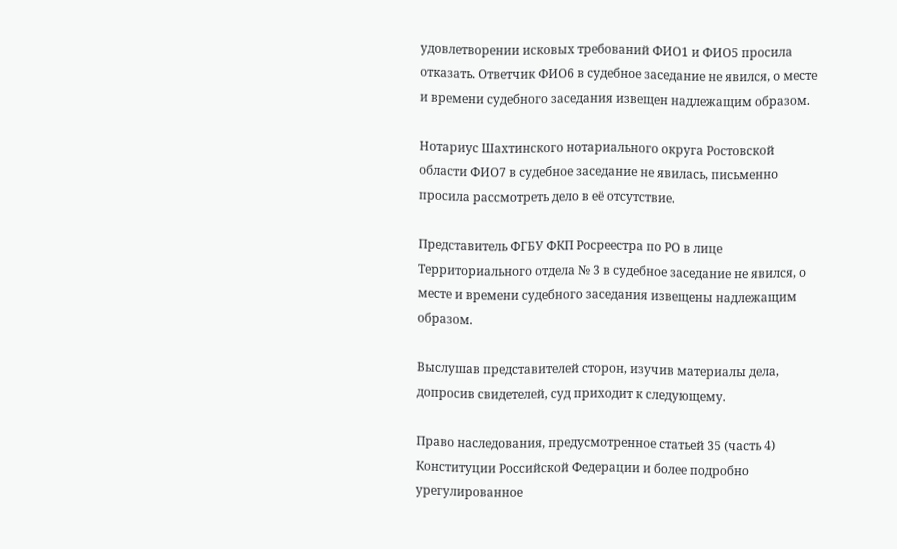удовлетворении исковых требований ФИО1 и ФИО5 просила отказать. Ответчик ФИО6 в судебное заседание не явился, о месте и времени судебного заседания извещен надлежащим образом.

Нотариус Шахтинского нотариального округа Ростовской области ФИО7 в судебное заседание не явилась, письменно просила рассмотреть дело в её отсутствие.

Представитель ФГБУ ФКП Росреестра по РО в лице Территориального отдела № 3 в судебное заседание не явился, о месте и времени судебного заседания извещены надлежащим образом.

Выслушав представителей сторон, изучив материалы дела, допросив свидетелей, суд приходит к следующему.

Право наследования, предусмотренное статьей 35 (часть 4) Конституции Российской Федерации и более подробно урегулированное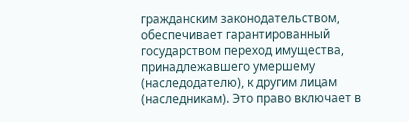гражданским законодательством, обеспечивает гарантированный государством переход имущества, принадлежавшего умершему (наследодателю), к другим лицам (наследникам). Это право включает в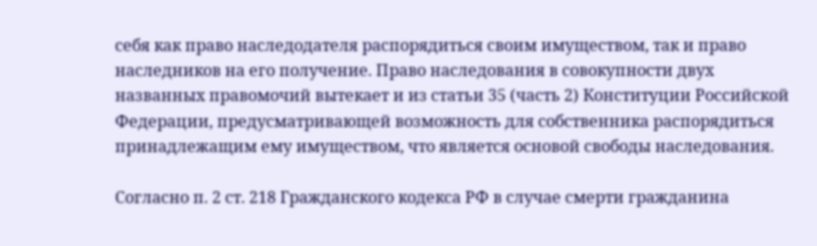себя как право наследодателя распорядиться своим имуществом, так и право наследников на его получение. Право наследования в совокупности двух названных правомочий вытекает и из статьи 35 (часть 2) Конституции Российской Федерации, предусматривающей возможность для собственника распорядиться принадлежащим ему имуществом, что является основой свободы наследования.

Согласно п. 2 ст. 218 Гражданского кодекса РФ в случае смерти гражданина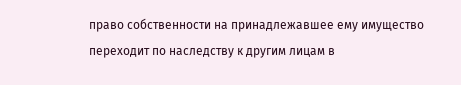право собственности на принадлежавшее ему имущество переходит по наследству к другим лицам в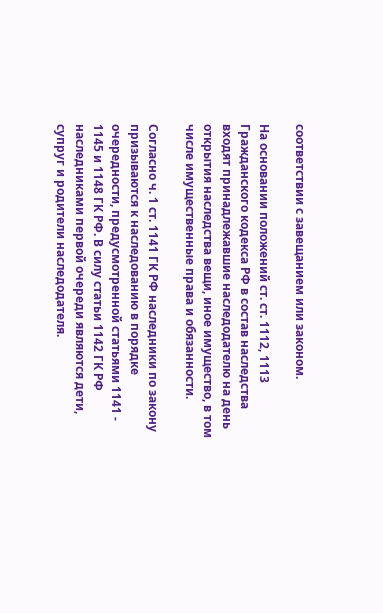соответствии с завещанием или законом.

На основании положений ст. ст. 1112, 1113 Гражданского кодекса РФ в состав наследства входят принадлежавшие наследодателю на день открытия наследства вещи, иное имущество, в том числе имущественные права и обязанности.

Согласно ч. 1 ст. 1141 ГК РФ наследники по закону призываются к наследованию в порядке очередности, предусмотренной статьями 1141 - 1145 и 1148 ГК РФ. В силу статьи 1142 ГК РФ наследниками первой очереди являются дети, супруг и родители наследодателя.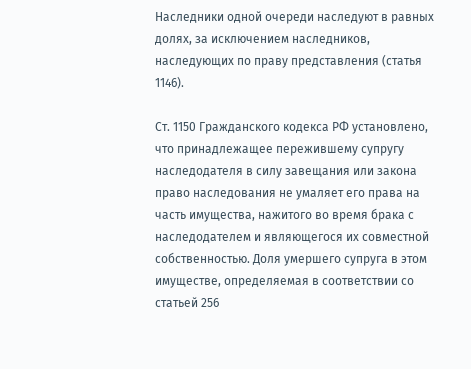Наследники одной очереди наследуют в равных долях, за исключением наследников, наследующих по праву представления (статья 1146).

Ст. 1150 Гражданского кодекса РФ установлено, что принадлежащее пережившему супругу наследодателя в силу завещания или закона право наследования не умаляет его права на часть имущества, нажитого во время брака с наследодателем и являющегося их совместной собственностью. Доля умершего супруга в этом имуществе, определяемая в соответствии со статьей 256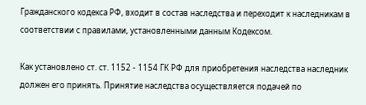Гражданского кодекса РФ, входит в состав наследства и переходит к наследникам в соответствии с правилами, установленными данным Кодексом.

Как установлено ст. ст. 1152 - 1154 ГК РФ для приобретения наследства наследник должен его принять. Принятие наследства осуществляется подачей по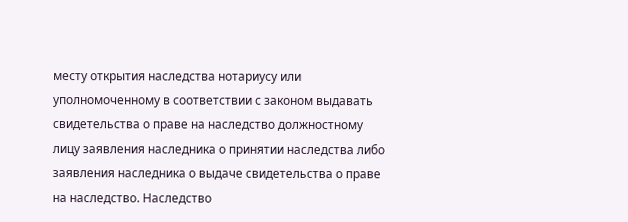месту открытия наследства нотариусу или уполномоченному в соответствии с законом выдавать свидетельства о праве на наследство должностному лицу заявления наследника о принятии наследства либо заявления наследника о выдаче свидетельства о праве на наследство. Наследство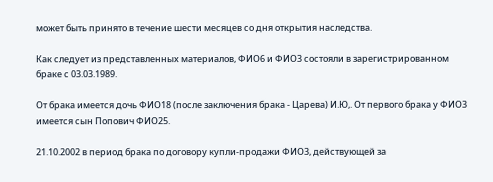может быть принято в течение шести месяцев со дня открытия наследства.

Как следует из представленных материалов, ФИО6 и ФИО3 состояли в зарегистрированном браке с 03.03.1989.

От брака имеется дочь ФИО18 (после заключения брака - Царева) И.Ю,. От первого брака у ФИО3 имеется сын Попович ФИО25.

21.10.2002 в период брака по договору купли-продажи ФИО3, действующей за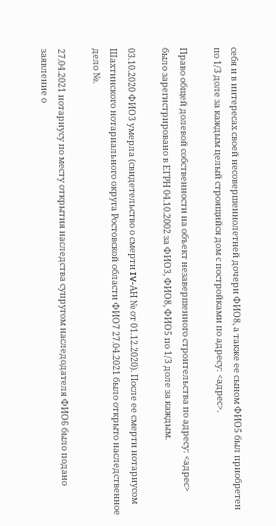себя и в интересах своей несовершеннолетней дочери ФИО8, а также ее сыном ФИО5 был приобретен по 1/3 доле за каждым целый строящийся дом с постройками по адресу: <адрес>.

Право общей долевой собственности на объект незавершенного строительства по адресу: <адрес> было зарегистрировано в ЕГРН 04.10.2002 за ФИО3, ФИО8, ФИО5 по 1/3 доле за каждым.

03.10.2020 ФИО3 умерла (свидетельство о смерти IV-АН № от 01.12.2020). После ее смерти нотариусом Шахтинского нотариального округа Ростовской области ФИО7 27.04.2021 было открыто наследственное дело №.

27.04.2021 нотариусу по месту открытия наследства супругом наследодателя ФИО6 было подано заявление о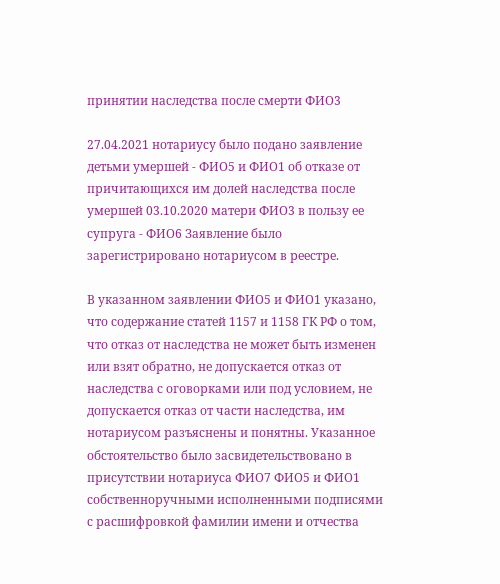принятии наследства после смерти ФИО3

27.04.2021 нотариусу было подано заявление детьми умершей - ФИО5 и ФИО1 об отказе от причитающихся им долей наследства после умершей 03.10.2020 матери ФИО3 в пользу ее супруга - ФИО6 Заявление было зарегистрировано нотариусом в реестре.

В указанном заявлении ФИО5 и ФИО1 указано, что содержание статей 1157 и 1158 ГК РФ о том, что отказ от наследства не может быть изменен или взят обратно, не допускается отказ от наследства с оговорками или под условием, не допускается отказ от части наследства, им нотариусом разъяснены и понятны. Указанное обстоятельство было засвидетельствовано в присутствии нотариуса ФИО7 ФИО5 и ФИО1 собственноручными исполненными подписями с расшифровкой фамилии имени и отчества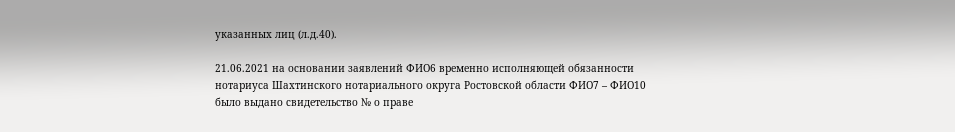указанных лиц (л.д.40).

21.06.2021 на основании заявлений ФИО6 временно исполняющей обязанности нотариуса Шахтинского нотариального округа Ростовской области ФИО7 – ФИО10 было выдано свидетельство № о праве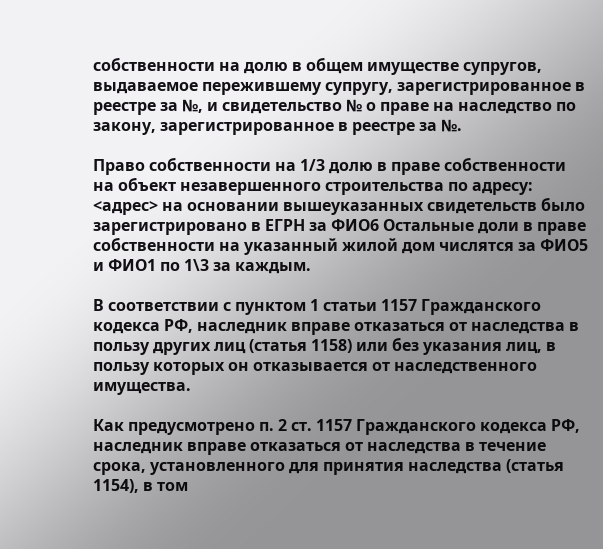собственности на долю в общем имуществе супругов, выдаваемое пережившему супругу, зарегистрированное в реестре за №, и свидетельство № о праве на наследство по закону, зарегистрированное в реестре за №.

Право собственности на 1/3 долю в праве собственности на объект незавершенного строительства по адресу: <адрес> на основании вышеуказанных свидетельств было зарегистрировано в ЕГРН за ФИО6 Остальные доли в праве собственности на указанный жилой дом числятся за ФИО5 и ФИО1 по 1\3 за каждым.

В соответствии с пунктом 1 статьи 1157 Гражданского кодекса РФ, наследник вправе отказаться от наследства в пользу других лиц (статья 1158) или без указания лиц, в пользу которых он отказывается от наследственного имущества.

Как предусмотрено п. 2 ст. 1157 Гражданского кодекса РФ, наследник вправе отказаться от наследства в течение срока, установленного для принятия наследства (статья 1154), в том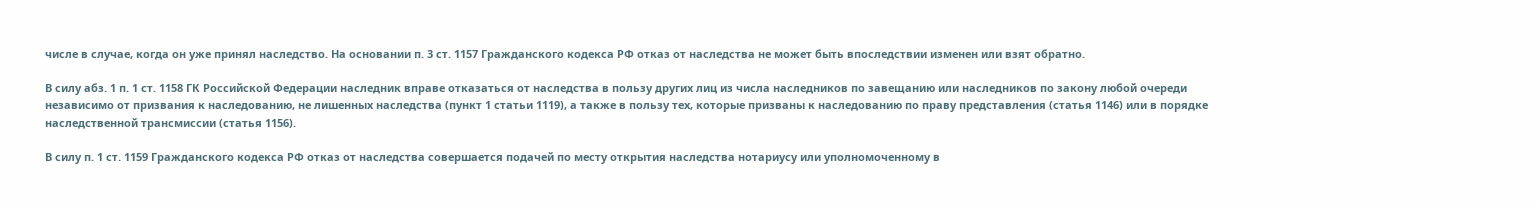числе в случае, когда он уже принял наследство. На основании п. 3 ст. 1157 Гражданского кодекса РФ отказ от наследства не может быть впоследствии изменен или взят обратно.

В силу абз. 1 п. 1 ст. 1158 ГК Российской Федерации наследник вправе отказаться от наследства в пользу других лиц из числа наследников по завещанию или наследников по закону любой очереди независимо от призвания к наследованию, не лишенных наследства (пункт 1 статьи 1119), а также в пользу тех, которые призваны к наследованию по праву представления (статья 1146) или в порядке наследственной трансмиссии (статья 1156).

В силу п. 1 ст. 1159 Гражданского кодекса РФ отказ от наследства совершается подачей по месту открытия наследства нотариусу или уполномоченному в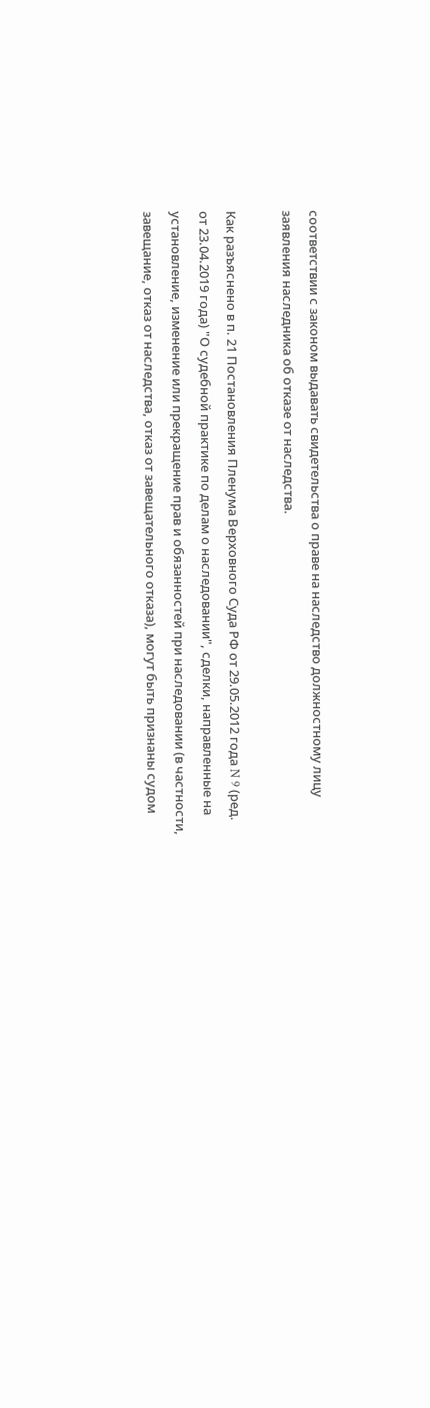соответствии с законом выдавать свидетельства о праве на наследство должностному лицу заявления наследника об отказе от наследства.

Как разъяснено в п. 21 Постановления Пленума Верховного Суда РФ от 29.05.2012 года N 9 (ред. от 23.04.2019 года) "О судебной практике по делам о наследовании", сделки, направленные на установление, изменение или прекращение прав и обязанностей при наследовании (в частности, завещание, отказ от наследства, отказ от завещательного отказа), могут быть признаны судом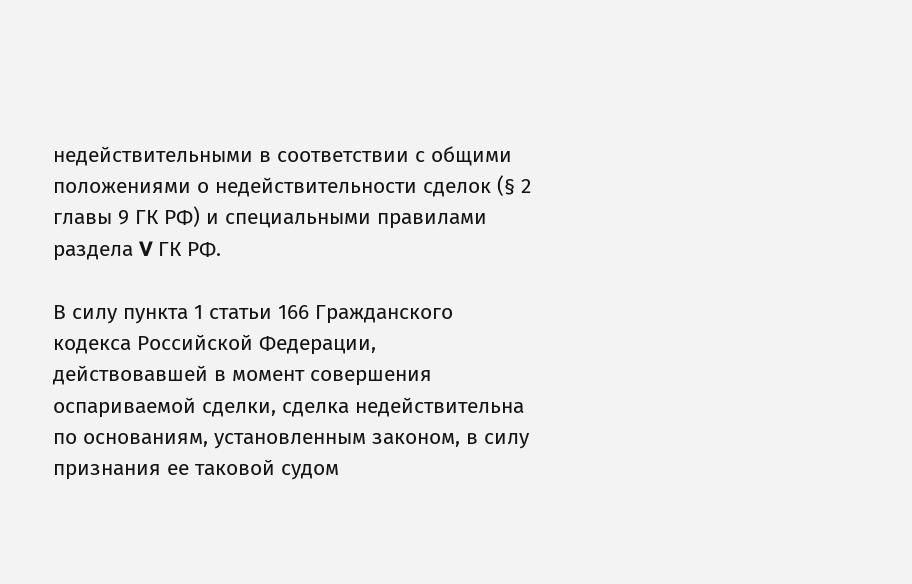недействительными в соответствии с общими положениями о недействительности сделок (§ 2 главы 9 ГК РФ) и специальными правилами раздела V ГК РФ.

В силу пункта 1 статьи 166 Гражданского кодекса Российской Федерации, действовавшей в момент совершения оспариваемой сделки, сделка недействительна по основаниям, установленным законом, в силу признания ее таковой судом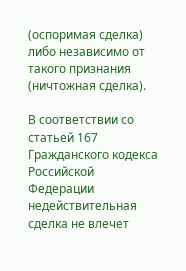(оспоримая сделка) либо независимо от такого признания (ничтожная сделка).

В соответствии со статьей 167 Гражданского кодекса Российской Федерации недействительная сделка не влечет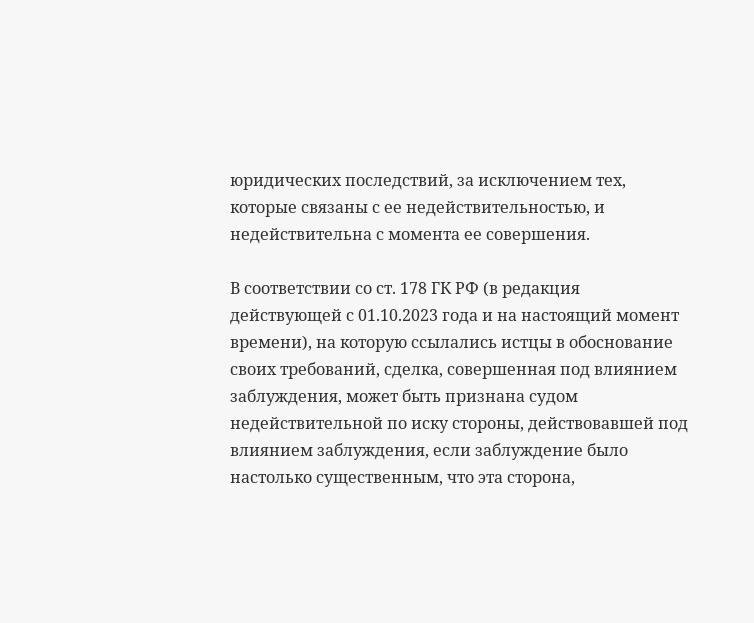юридических последствий, за исключением тех, которые связаны с ее недействительностью, и недействительна с момента ее совершения.

В соответствии со ст. 178 ГК РФ (в редакция действующей с 01.10.2023 года и на настоящий момент времени), на которую ссылались истцы в обоснование своих требований, сделка, совершенная под влиянием заблуждения, может быть признана судом недействительной по иску стороны, действовавшей под влиянием заблуждения, если заблуждение было настолько существенным, что эта сторона,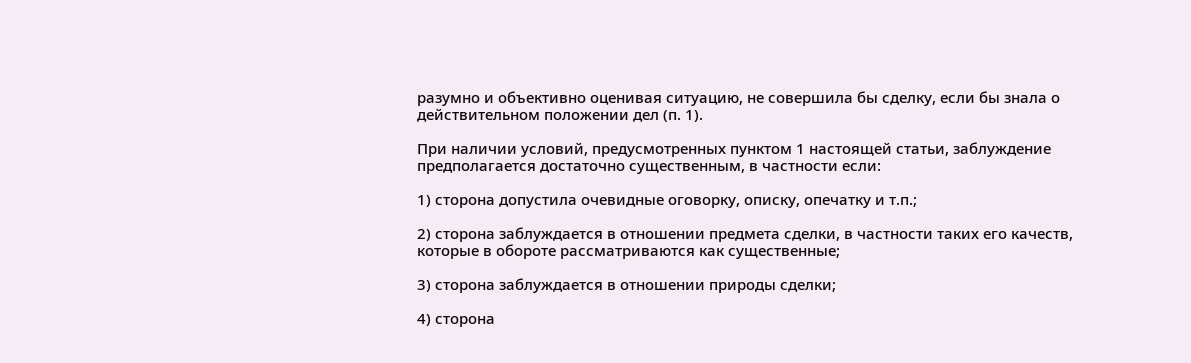разумно и объективно оценивая ситуацию, не совершила бы сделку, если бы знала о действительном положении дел (п. 1).

При наличии условий, предусмотренных пунктом 1 настоящей статьи, заблуждение предполагается достаточно существенным, в частности если:

1) сторона допустила очевидные оговорку, описку, опечатку и т.п.;

2) сторона заблуждается в отношении предмета сделки, в частности таких его качеств, которые в обороте рассматриваются как существенные;

3) сторона заблуждается в отношении природы сделки;

4) сторона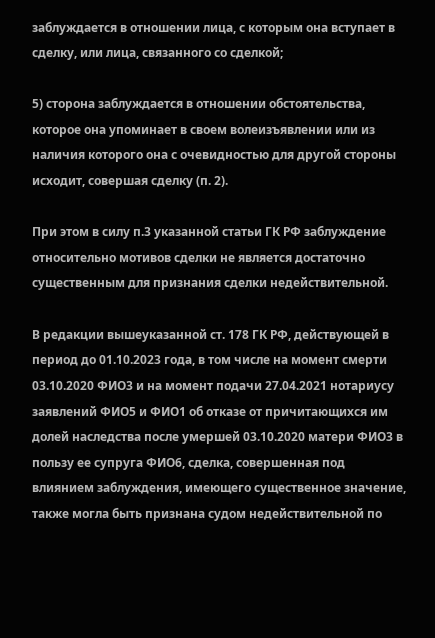заблуждается в отношении лица, с которым она вступает в сделку, или лица, связанного со сделкой;

5) сторона заблуждается в отношении обстоятельства, которое она упоминает в своем волеизъявлении или из наличия которого она с очевидностью для другой стороны исходит, совершая сделку (п. 2).

При этом в силу п.3 указанной статьи ГК РФ заблуждение относительно мотивов сделки не является достаточно существенным для признания сделки недействительной.

В редакции вышеуказанной ст. 178 ГК РФ, действующей в период до 01.10.2023 года, в том числе на момент смерти 03.10.2020 ФИО3 и на момент подачи 27.04.2021 нотариусу заявлений ФИО5 и ФИО1 об отказе от причитающихся им долей наследства после умершей 03.10.2020 матери ФИО3 в пользу ее супруга ФИО6, сделка, совершенная под влиянием заблуждения, имеющего существенное значение, также могла быть признана судом недействительной по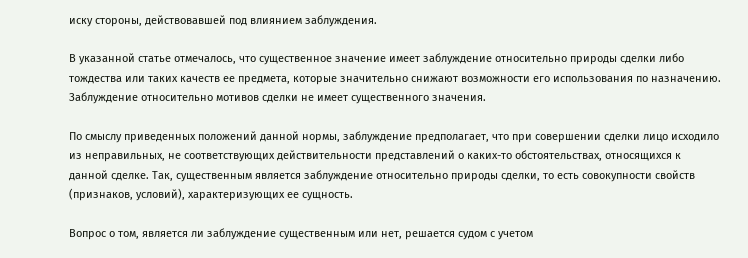иску стороны, действовавшей под влиянием заблуждения.

В указанной статье отмечалось, что существенное значение имеет заблуждение относительно природы сделки либо тождества или таких качеств ее предмета, которые значительно снижают возможности его использования по назначению. Заблуждение относительно мотивов сделки не имеет существенного значения.

По смыслу приведенных положений данной нормы, заблуждение предполагает, что при совершении сделки лицо исходило из неправильных, не соответствующих действительности представлений о каких-то обстоятельствах, относящихся к данной сделке. Так, существенным является заблуждение относительно природы сделки, то есть совокупности свойств (признаков, условий), характеризующих ее сущность.

Вопрос о том, является ли заблуждение существенным или нет, решается судом с учетом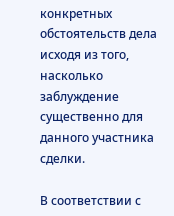конкретных обстоятельств дела исходя из того, насколько заблуждение существенно для данного участника сделки.

В соответствии с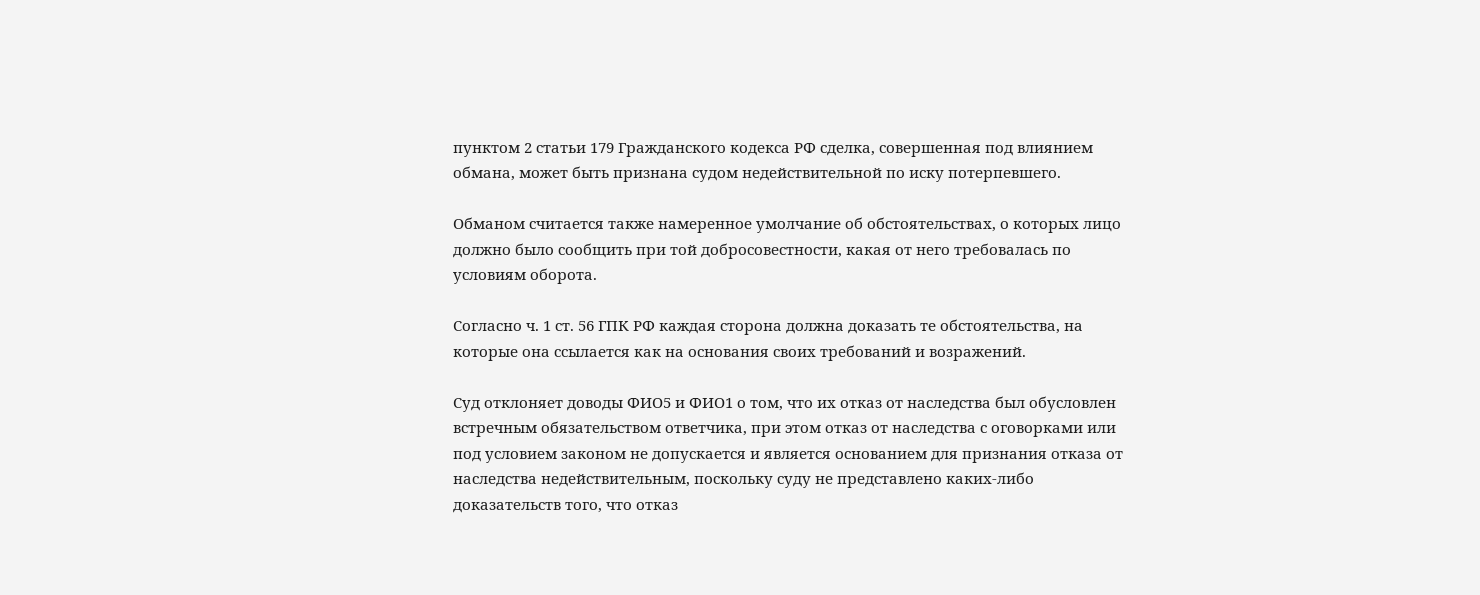пунктом 2 статьи 179 Гражданского кодекса РФ сделка, совершенная под влиянием обмана, может быть признана судом недействительной по иску потерпевшего.

Обманом считается также намеренное умолчание об обстоятельствах, о которых лицо должно было сообщить при той добросовестности, какая от него требовалась по условиям оборота.

Согласно ч. 1 ст. 56 ГПК РФ каждая сторона должна доказать те обстоятельства, на которые она ссылается как на основания своих требований и возражений.

Суд отклоняет доводы ФИО5 и ФИО1 о том, что их отказ от наследства был обусловлен встречным обязательством ответчика, при этом отказ от наследства с оговорками или под условием законом не допускается и является основанием для признания отказа от наследства недействительным, поскольку суду не представлено каких-либо доказательств того, что отказ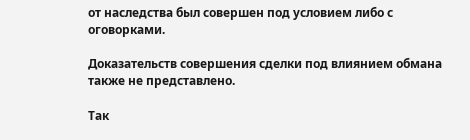от наследства был совершен под условием либо с оговорками.

Доказательств совершения сделки под влиянием обмана также не представлено.

Так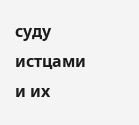суду истцами и их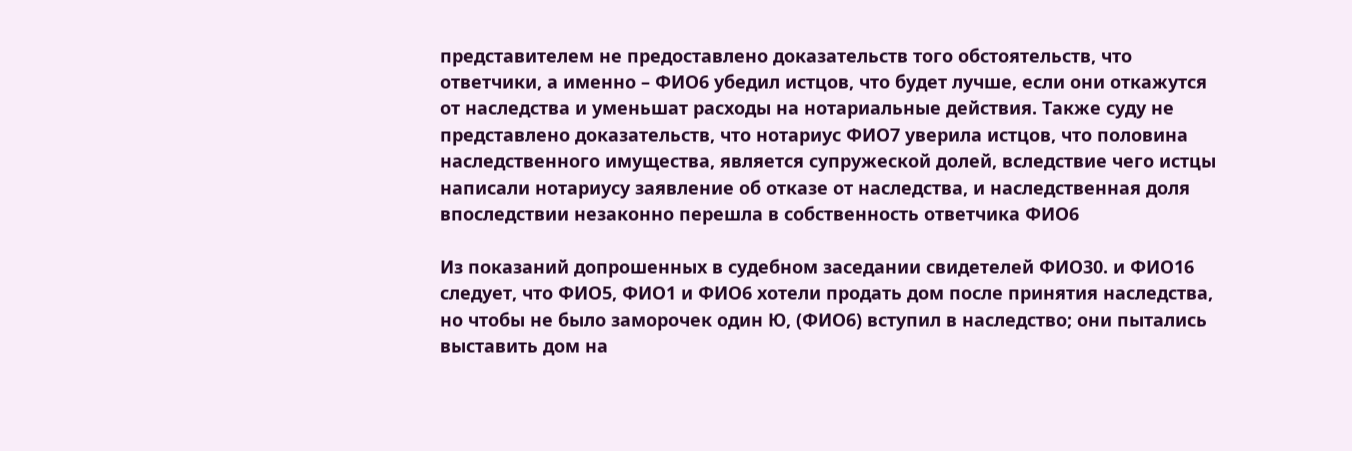представителем не предоставлено доказательств того обстоятельств, что ответчики, а именно – ФИО6 убедил истцов, что будет лучше, если они откажутся от наследства и уменьшат расходы на нотариальные действия. Также суду не представлено доказательств, что нотариус ФИО7 уверила истцов, что половина наследственного имущества, является супружеской долей, вследствие чего истцы написали нотариусу заявление об отказе от наследства, и наследственная доля впоследствии незаконно перешла в собственность ответчика ФИО6

Из показаний допрошенных в судебном заседании свидетелей ФИО30. и ФИО16 следует, что ФИО5, ФИО1 и ФИО6 хотели продать дом после принятия наследства, но чтобы не было заморочек один Ю, (ФИО6) вступил в наследство; они пытались выставить дом на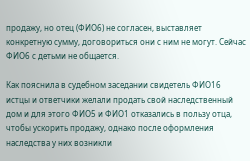продажу, но отец (ФИО6) не согласен, выставляет конкретную сумму, договориться они с ним не могут. Сейчас ФИО6 с детьми не общается.

Как пояснила в судебном заседании свидетель ФИО16 истцы и ответчики желали продать свой наследственный дом и для этого ФИО5 и ФИО1 отказались в пользу отца, чтобы ускорить продажу, однако после оформления наследства у них возникли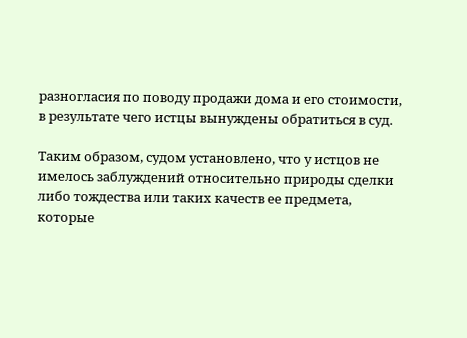разногласия по поводу продажи дома и его стоимости, в результате чего истцы вынуждены обратиться в суд.

Таким образом, судом установлено, что у истцов не имелось заблуждений относительно природы сделки либо тождества или таких качеств ее предмета, которые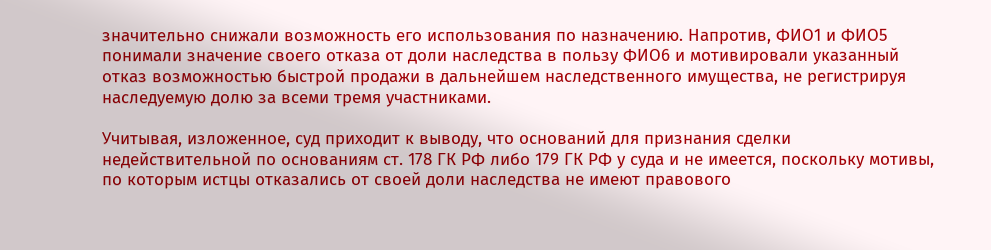значительно снижали возможность его использования по назначению. Напротив, ФИО1 и ФИО5 понимали значение своего отказа от доли наследства в пользу ФИО6 и мотивировали указанный отказ возможностью быстрой продажи в дальнейшем наследственного имущества, не регистрируя наследуемую долю за всеми тремя участниками.

Учитывая, изложенное, суд приходит к выводу, что оснований для признания сделки недействительной по основаниям ст. 178 ГК РФ либо 179 ГК РФ у суда и не имеется, поскольку мотивы, по которым истцы отказались от своей доли наследства не имеют правового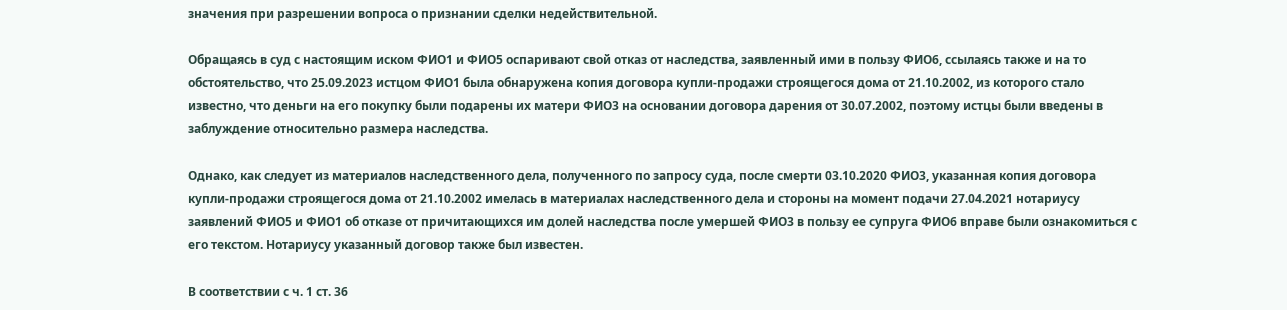значения при разрешении вопроса о признании сделки недействительной.

Обращаясь в суд с настоящим иском ФИО1 и ФИО5 оспаривают свой отказ от наследства, заявленный ими в пользу ФИО6, ссылаясь также и на то обстоятельство, что 25.09.2023 истцом ФИО1 была обнаружена копия договора купли-продажи строящегося дома от 21.10.2002, из которого стало известно, что деньги на его покупку были подарены их матери ФИО3 на основании договора дарения от 30.07.2002, поэтому истцы были введены в заблуждение относительно размера наследства.

Однако, как следует из материалов наследственного дела, полученного по запросу суда, после смерти 03.10.2020 ФИО3, указанная копия договора купли-продажи строящегося дома от 21.10.2002 имелась в материалах наследственного дела и стороны на момент подачи 27.04.2021 нотариусу заявлений ФИО5 и ФИО1 об отказе от причитающихся им долей наследства после умершей ФИО3 в пользу ее супруга ФИО6 вправе были ознакомиться с его текстом. Нотариусу указанный договор также был известен.

В соответствии с ч. 1 ст. 36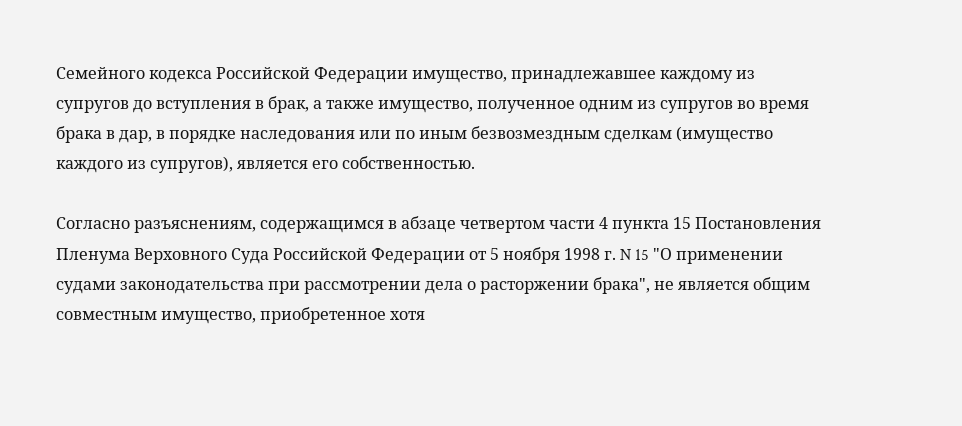Семейного кодекса Российской Федерации имущество, принадлежавшее каждому из супругов до вступления в брак, а также имущество, полученное одним из супругов во время брака в дар, в порядке наследования или по иным безвозмездным сделкам (имущество каждого из супругов), является его собственностью.

Согласно разъяснениям, содержащимся в абзаце четвертом части 4 пункта 15 Постановления Пленума Верховного Суда Российской Федерации от 5 ноября 1998 г. N 15 "О применении судами законодательства при рассмотрении дела о расторжении брака", не является общим совместным имущество, приобретенное хотя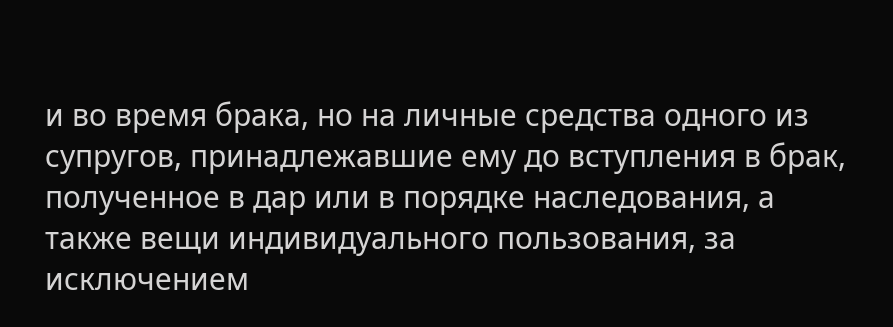и во время брака, но на личные средства одного из супругов, принадлежавшие ему до вступления в брак, полученное в дар или в порядке наследования, а также вещи индивидуального пользования, за исключением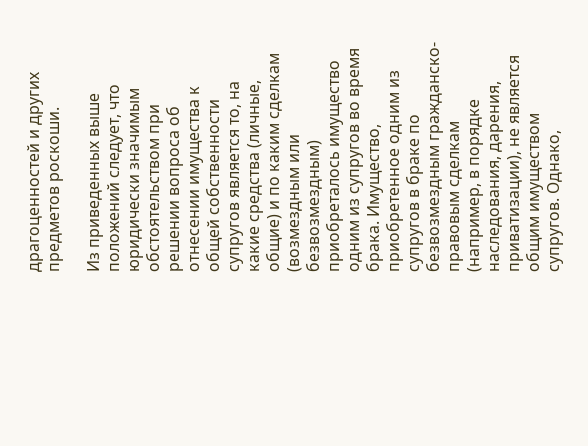драгоценностей и других предметов роскоши.

Из приведенных выше положений следует, что юридически значимым обстоятельством при решении вопроса об отнесении имущества к общей собственности супругов является то, на какие средства (личные, общие) и по каким сделкам (возмездным или безвозмездным) приобреталось имущество одним из супругов во время брака. Имущество, приобретенное одним из супругов в браке по безвозмездным гражданско-правовым сделкам (например, в порядке наследования, дарения, приватизации), не является общим имуществом супругов. Однако,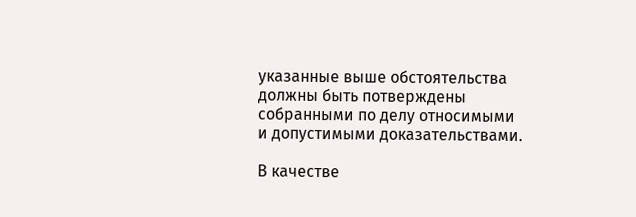указанные выше обстоятельства должны быть потверждены собранными по делу относимыми и допустимыми доказательствами.

В качестве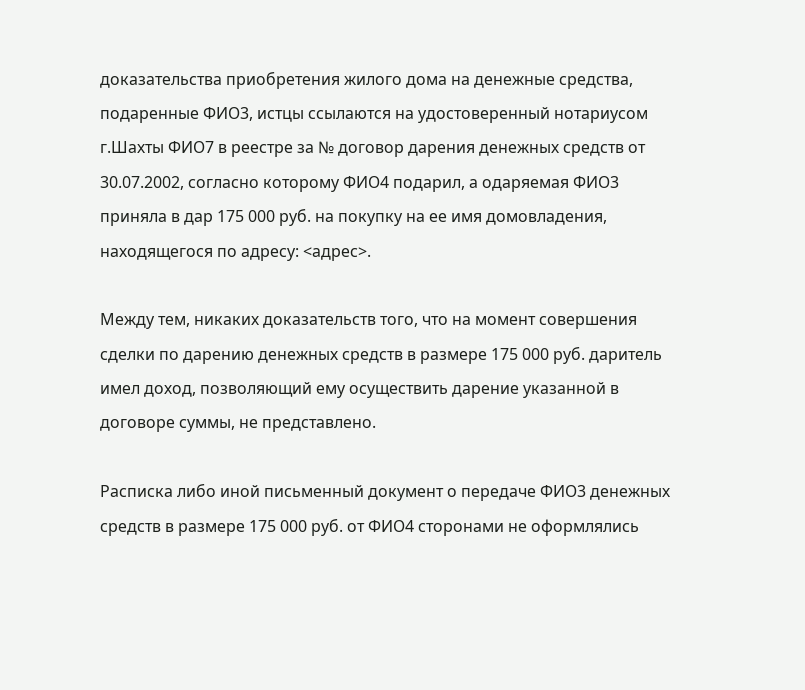доказательства приобретения жилого дома на денежные средства, подаренные ФИО3, истцы ссылаются на удостоверенный нотариусом г.Шахты ФИО7 в реестре за № договор дарения денежных средств от 30.07.2002, согласно которому ФИО4 подарил, а одаряемая ФИО3 приняла в дар 175 000 руб. на покупку на ее имя домовладения, находящегося по адресу: <адрес>.

Между тем, никаких доказательств того, что на момент совершения сделки по дарению денежных средств в размере 175 000 руб. даритель имел доход, позволяющий ему осуществить дарение указанной в договоре суммы, не представлено.

Расписка либо иной письменный документ о передаче ФИО3 денежных средств в размере 175 000 руб. от ФИО4 сторонами не оформлялись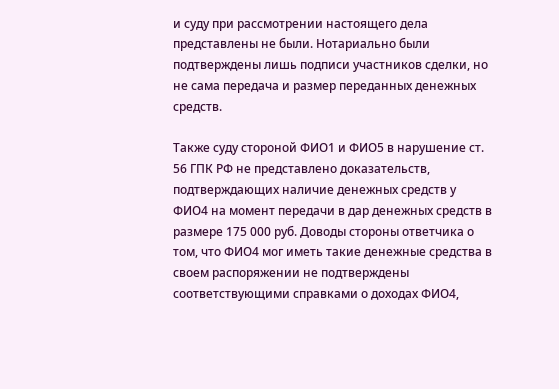и суду при рассмотрении настоящего дела представлены не были. Нотариально были подтверждены лишь подписи участников сделки, но не сама передача и размер переданных денежных средств.

Также суду стороной ФИО1 и ФИО5 в нарушение ст. 56 ГПК РФ не представлено доказательств, подтверждающих наличие денежных средств у ФИО4 на момент передачи в дар денежных средств в размере 175 000 руб. Доводы стороны ответчика о том, что ФИО4 мог иметь такие денежные средства в своем распоряжении не подтверждены соответствующими справками о доходах ФИО4,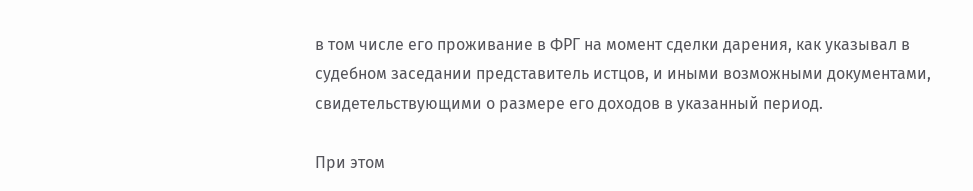в том числе его проживание в ФРГ на момент сделки дарения, как указывал в судебном заседании представитель истцов, и иными возможными документами, свидетельствующими о размере его доходов в указанный период.

При этом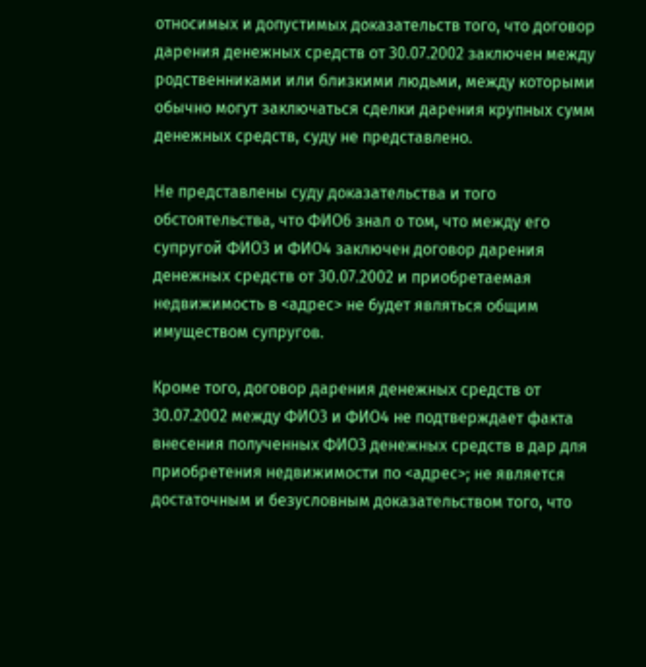относимых и допустимых доказательств того, что договор дарения денежных средств от 30.07.2002 заключен между родственниками или близкими людьми, между которыми обычно могут заключаться сделки дарения крупных сумм денежных средств, суду не представлено.

Не представлены суду доказательства и того обстоятельства, что ФИО6 знал о том, что между его супругой ФИО3 и ФИО4 заключен договор дарения денежных средств от 30.07.2002 и приобретаемая недвижимость в <адрес> не будет являться общим имуществом супругов.

Кроме того, договор дарения денежных средств от 30.07.2002 между ФИО3 и ФИО4 не подтверждает факта внесения полученных ФИО3 денежных средств в дар для приобретения недвижимости по <адрес>; не является достаточным и безусловным доказательством того, что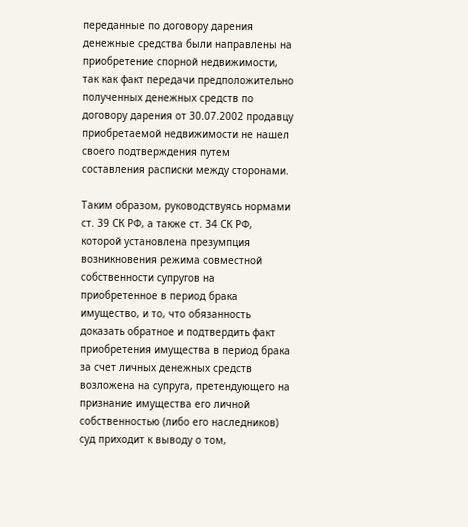переданные по договору дарения денежные средства были направлены на приобретение спорной недвижимости, так как факт передачи предположительно полученных денежных средств по договору дарения от 30.07.2002 продавцу приобретаемой недвижимости не нашел своего подтверждения путем составления расписки между сторонами.

Таким образом, руководствуясь нормами ст. 39 СК РФ, а также ст. 34 СК РФ, которой установлена презумпция возникновения режима совместной собственности супругов на приобретенное в период брака имущество, и то, что обязанность доказать обратное и подтвердить факт приобретения имущества в период брака за счет личных денежных средств возложена на супруга, претендующего на признание имущества его личной собственностью (либо его наследников) суд приходит к выводу о том,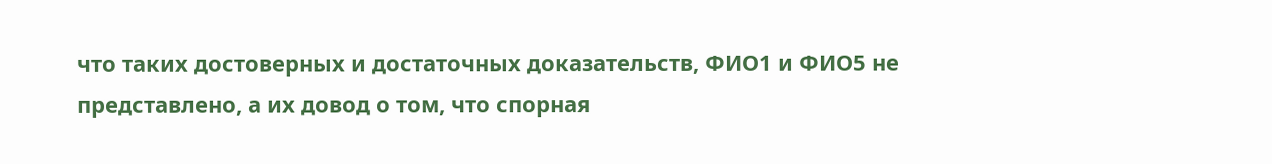что таких достоверных и достаточных доказательств, ФИО1 и ФИО5 не представлено, а их довод о том, что спорная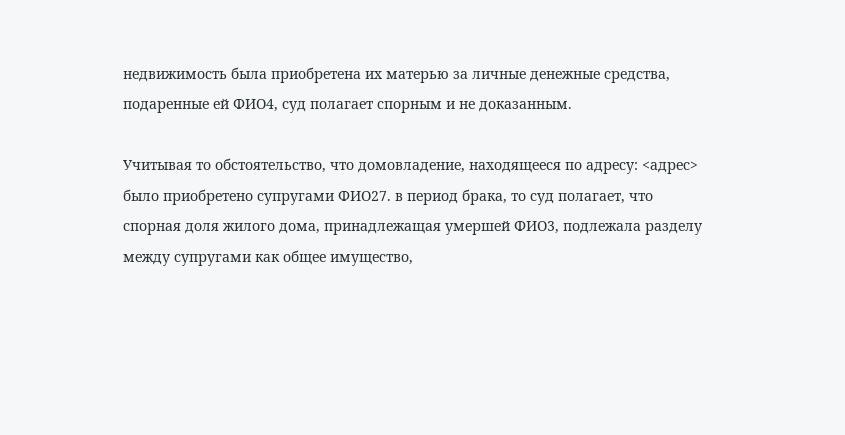недвижимость была приобретена их матерью за личные денежные средства, подаренные ей ФИО4, суд полагает спорным и не доказанным.

Учитывая то обстоятельство, что домовладение, находящееся по адресу: <адрес> было приобретено супругами ФИО27. в период брака, то суд полагает, что спорная доля жилого дома, принадлежащая умершей ФИО3, подлежала разделу между супругами как общее имущество,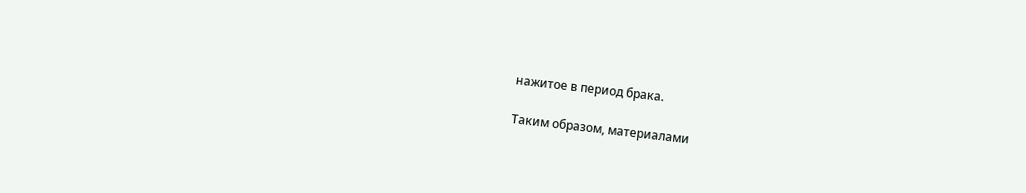нажитое в период брака.

Таким образом, материалами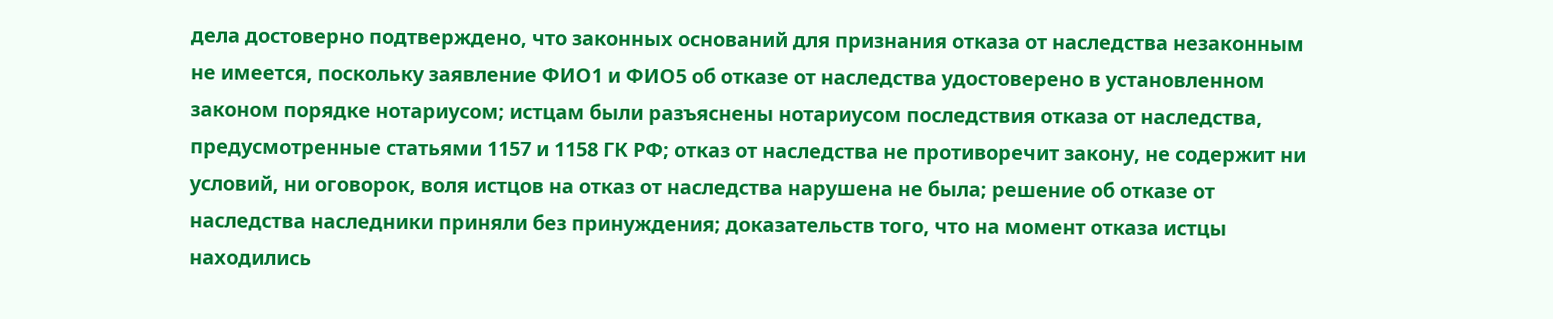дела достоверно подтверждено, что законных оснований для признания отказа от наследства незаконным не имеется, поскольку заявление ФИО1 и ФИО5 об отказе от наследства удостоверено в установленном законом порядке нотариусом; истцам были разъяснены нотариусом последствия отказа от наследства, предусмотренные статьями 1157 и 1158 ГК РФ; отказ от наследства не противоречит закону, не содержит ни условий, ни оговорок, воля истцов на отказ от наследства нарушена не была; решение об отказе от наследства наследники приняли без принуждения; доказательств того, что на момент отказа истцы находились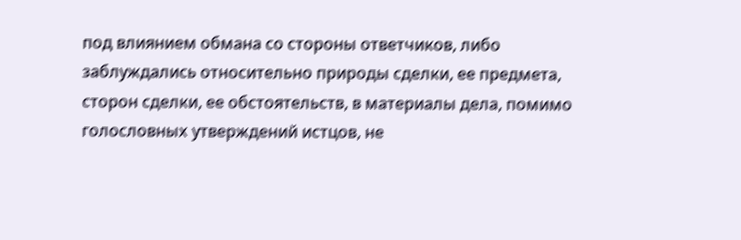под влиянием обмана со стороны ответчиков, либо заблуждались относительно природы сделки, ее предмета, сторон сделки, ее обстоятельств, в материалы дела, помимо голословных утверждений истцов, не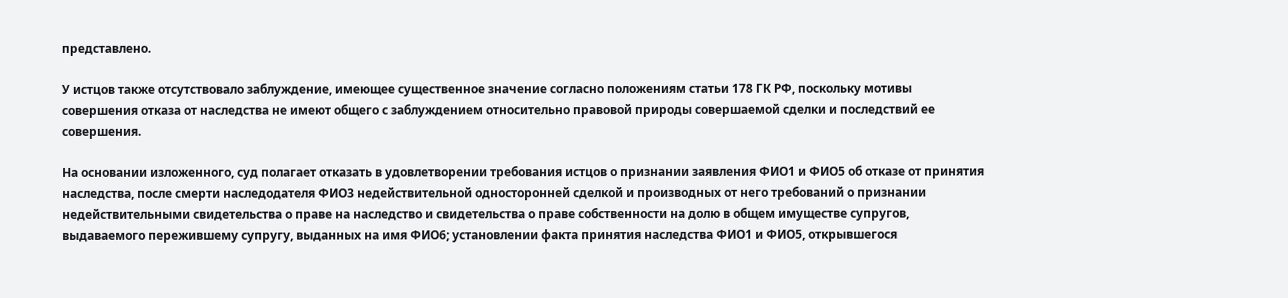представлено.

У истцов также отсутствовало заблуждение, имеющее существенное значение согласно положениям статьи 178 ГК РФ, поскольку мотивы совершения отказа от наследства не имеют общего с заблуждением относительно правовой природы совершаемой сделки и последствий ее совершения.

На основании изложенного, суд полагает отказать в удовлетворении требования истцов о признании заявления ФИО1 и ФИО5 об отказе от принятия наследства, после смерти наследодателя ФИО3 недействительной односторонней сделкой и производных от него требований о признании недействительными свидетельства о праве на наследство и свидетельства о праве собственности на долю в общем имуществе супругов, выдаваемого пережившему супругу, выданных на имя ФИО6; установлении факта принятия наследства ФИО1 и ФИО5, открывшегося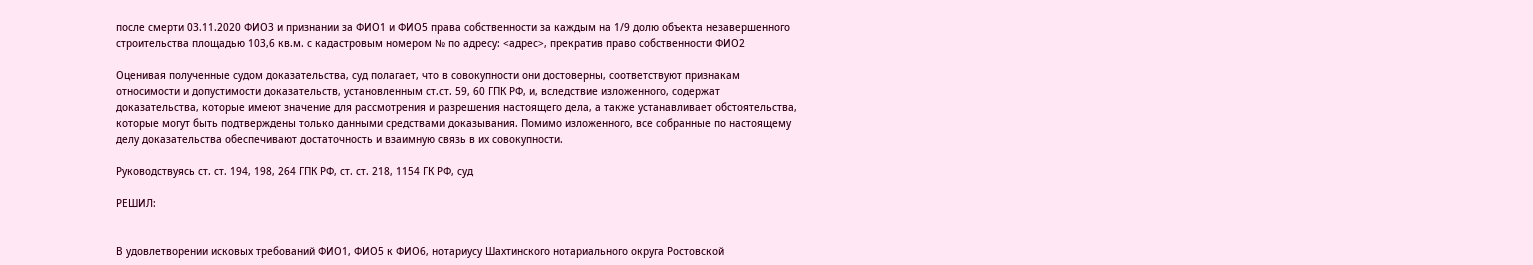после смерти 03.11.2020 ФИО3 и признании за ФИО1 и ФИО5 права собственности за каждым на 1/9 долю объекта незавершенного строительства площадью 103,6 кв.м. с кадастровым номером № по адресу: <адрес>, прекратив право собственности ФИО2

Оценивая полученные судом доказательства, суд полагает, что в совокупности они достоверны, соответствуют признакам относимости и допустимости доказательств, установленным ст.ст. 59, 60 ГПК РФ, и, вследствие изложенного, содержат доказательства, которые имеют значение для рассмотрения и разрешения настоящего дела, а также устанавливает обстоятельства, которые могут быть подтверждены только данными средствами доказывания. Помимо изложенного, все собранные по настоящему делу доказательства обеспечивают достаточность и взаимную связь в их совокупности.

Руководствуясь ст. ст. 194, 198, 264 ГПК РФ, ст. ст. 218, 1154 ГК РФ, суд

РЕШИЛ:


В удовлетворении исковых требований ФИО1, ФИО5 к ФИО6, нотариусу Шахтинского нотариального округа Ростовской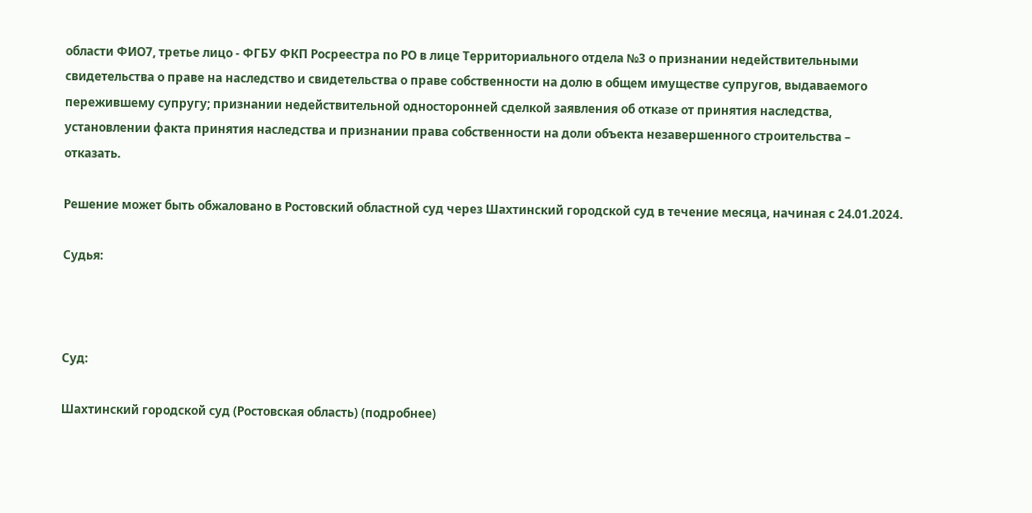области ФИО7, третье лицо - ФГБУ ФКП Росреестра по РО в лице Территориального отдела №3 о признании недействительными свидетельства о праве на наследство и свидетельства о праве собственности на долю в общем имуществе супругов, выдаваемого пережившему супругу; признании недействительной односторонней сделкой заявления об отказе от принятия наследства, установлении факта принятия наследства и признании права собственности на доли объекта незавершенного строительства – отказать.

Решение может быть обжаловано в Ростовский областной суд через Шахтинский городской суд в течение месяца, начиная с 24.01.2024.

Судья:



Суд:

Шахтинский городской суд (Ростовская область) (подробнее)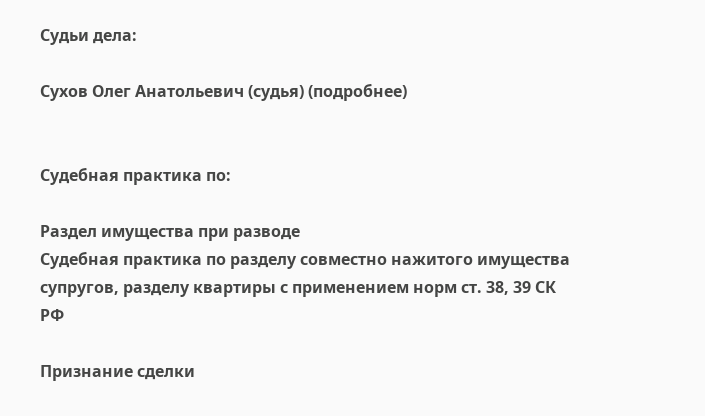Судьи дела:

Сухов Олег Анатольевич (судья) (подробнее)


Судебная практика по:

Раздел имущества при разводе
Судебная практика по разделу совместно нажитого имущества супругов, разделу квартиры с применением норм ст. 38, 39 СК РФ

Признание сделки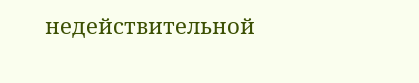недействительной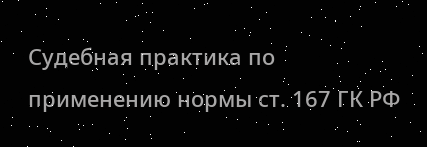Судебная практика по применению нормы ст. 167 ГК РФ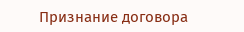Признание договора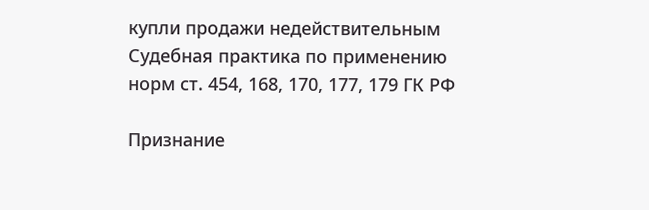купли продажи недействительным
Судебная практика по применению норм ст. 454, 168, 170, 177, 179 ГК РФ

Признание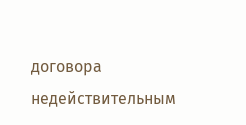договора недействительным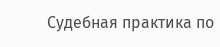Судебная практика по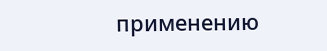применению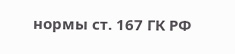нормы ст. 167 ГК РФ